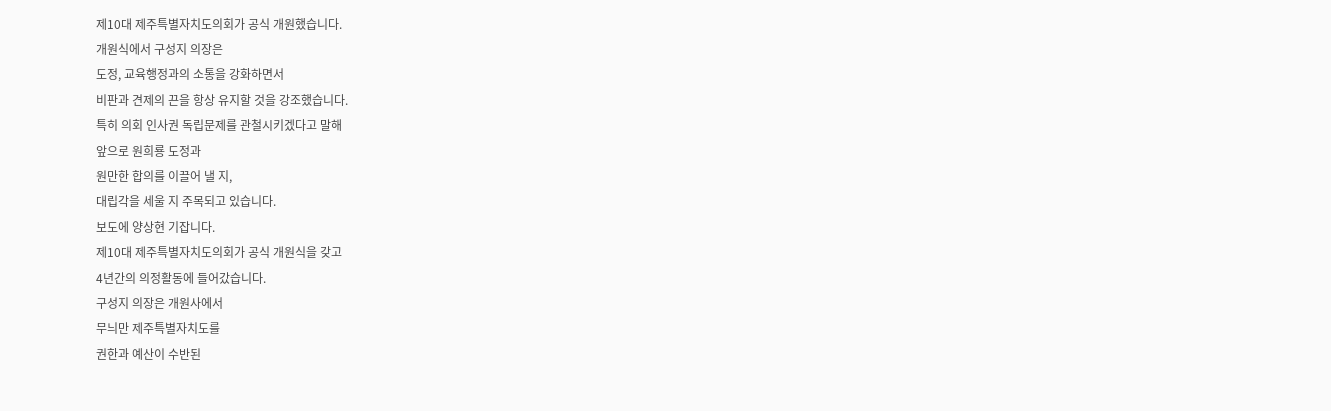제10대 제주특별자치도의회가 공식 개원했습니다.
개원식에서 구성지 의장은
도정, 교육행정과의 소통을 강화하면서
비판과 견제의 끈을 항상 유지할 것을 강조했습니다.
특히 의회 인사권 독립문제를 관철시키겠다고 말해
앞으로 원희룡 도정과
원만한 합의를 이끌어 낼 지,
대립각을 세울 지 주목되고 있습니다.
보도에 양상현 기잡니다.
제10대 제주특별자치도의회가 공식 개원식을 갖고
4년간의 의정활동에 들어갔습니다.
구성지 의장은 개원사에서
무늬만 제주특별자치도를
권한과 예산이 수반된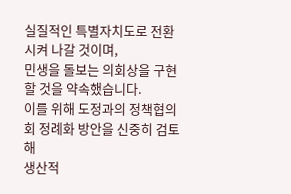실질적인 특별자치도로 전환시켜 나갈 것이며,
민생을 돌보는 의회상을 구현할 것을 약속했습니다.
이를 위해 도정과의 정책협의회 정례화 방안을 신중히 검토해
생산적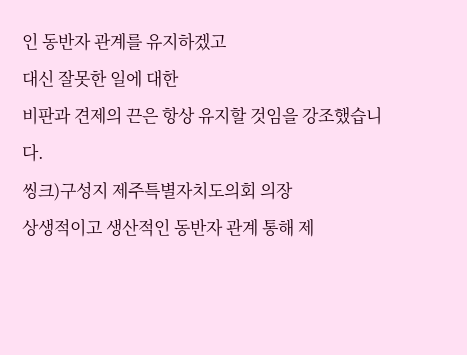인 동반자 관계를 유지하겠고
대신 잘못한 일에 대한
비판과 견제의 끈은 항상 유지할 것임을 강조했습니다.
씽크)구성지 제주특별자치도의회 의장
상생적이고 생산적인 동반자 관계 통해 제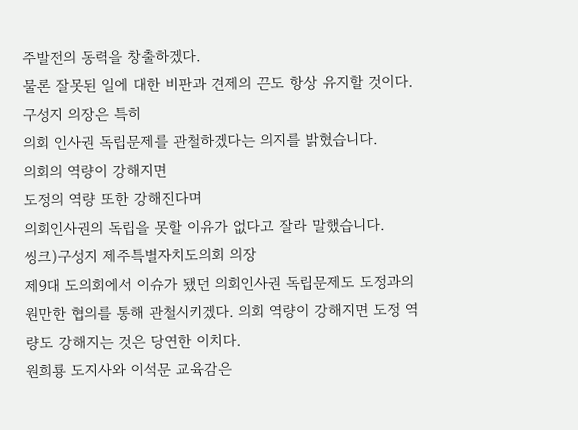주발전의 동력을 창출하겠다.
물론 잘못된 일에 대한 비판과 견제의 끈도 항상 유지할 것이다.
구성지 의장은 특히
의회 인사권 독립문제를 관철하겠다는 의지를 밝혔습니다.
의회의 역량이 강해지면
도정의 역량 또한 강해진다며
의회인사권의 독립을 못할 이유가 없다고 잘라 말했습니다.
씽크)구성지 제주특별자치도의회 의장
제9대 도의회에서 이슈가 됐던 의회인사권 독립문제도 도정과의
원만한 협의를 통해 관철시키겠다. 의회 역량이 강해지면 도정 역량도 강해지는 것은 당연한 이치다.
원희룡 도지사와 이석문 교육감은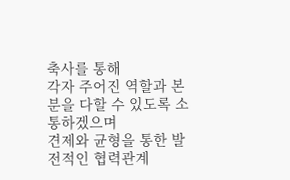축사를 통해
각자 주어진 역할과 본분을 다할 수 있도록 소통하겠으며
견제와 균형을 통한 발전적인 협력관계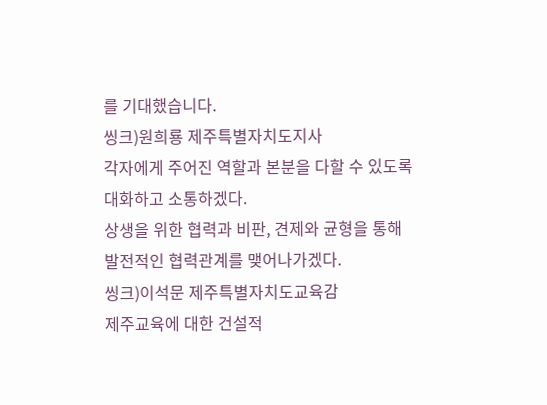를 기대했습니다.
씽크)원희룡 제주특별자치도지사
각자에게 주어진 역할과 본분을 다할 수 있도록 대화하고 소통하겠다.
상생을 위한 협력과 비판, 견제와 균형을 통해
발전적인 협력관계를 맺어나가겠다.
씽크)이석문 제주특별자치도교육감
제주교육에 대한 건설적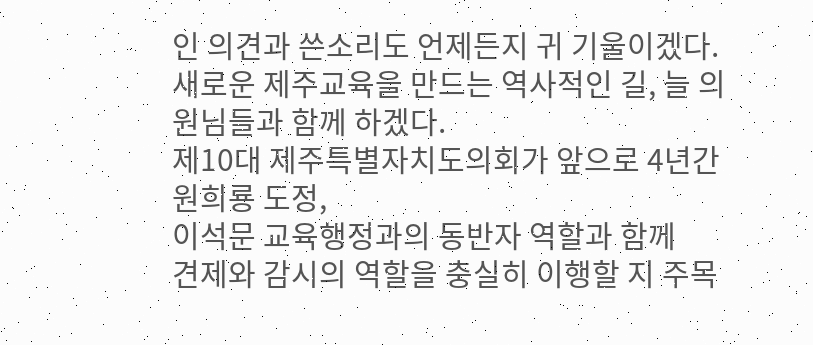인 의견과 쓴소리도 언제든지 귀 기울이겠다.
새로운 제주교육을 만드는 역사적인 길, 늘 의원님들과 함께 하겠다.
제10대 제주특별자치도의회가 앞으로 4년간
원희룡 도정,
이석문 교육행정과의 동반자 역할과 함께
견제와 감시의 역할을 충실히 이행할 지 주목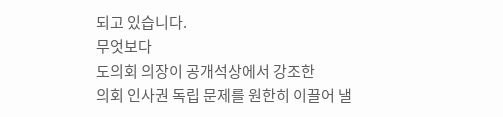되고 있습니다.
무엇보다
도의회 의장이 공개석상에서 강조한
의회 인사권 독립 문제를 원한히 이끌어 낼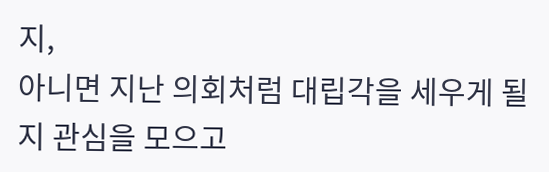지,
아니면 지난 의회처럼 대립각을 세우게 될 지 관심을 모으고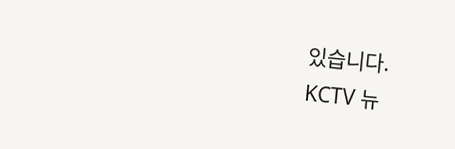있습니다.
KCTV 뉴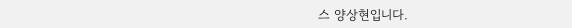스 양상현입니다.